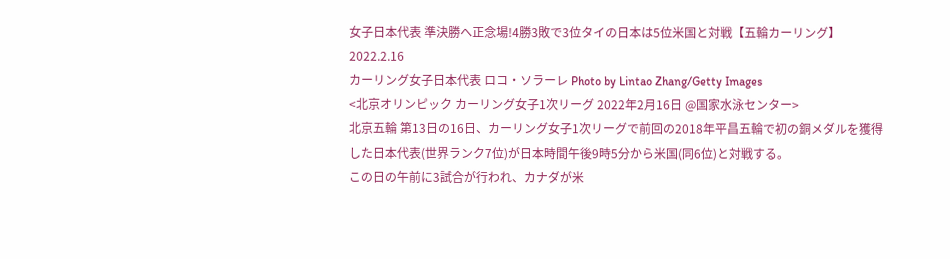女子日本代表 準決勝へ正念場!4勝3敗で3位タイの日本は5位米国と対戦【五輪カーリング】
2022.2.16
カーリング女子日本代表 ロコ・ソラーレ Photo by Lintao Zhang/Getty Images
<北京オリンピック カーリング女子1次リーグ 2022年2月16日 @国家水泳センター>
北京五輪 第13日の16日、カーリング女子1次リーグで前回の2018年平昌五輪で初の銅メダルを獲得した日本代表(世界ランク7位)が日本時間午後9時5分から米国(同6位)と対戦する。
この日の午前に3試合が行われ、カナダが米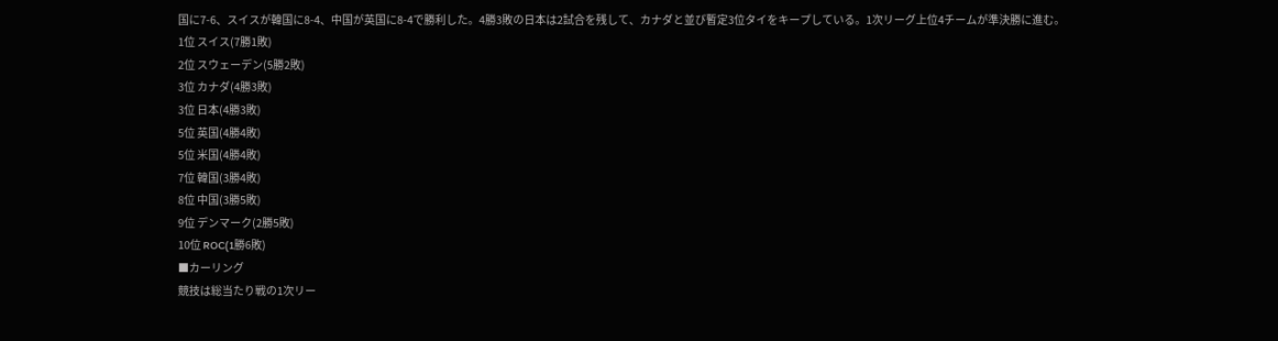国に7-6、スイスが韓国に8-4、中国が英国に8-4で勝利した。4勝3敗の日本は2試合を残して、カナダと並び暫定3位タイをキープしている。1次リーグ上位4チームが準決勝に進む。
1位 スイス(7勝1敗)
2位 スウェーデン(5勝2敗)
3位 カナダ(4勝3敗)
3位 日本(4勝3敗)
5位 英国(4勝4敗)
5位 米国(4勝4敗)
7位 韓国(3勝4敗)
8位 中国(3勝5敗)
9位 デンマーク(2勝5敗)
10位 ROC(1勝6敗)
■カーリング
競技は総当たり戦の1次リー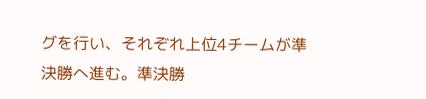グを行い、それぞれ上位4チームが準決勝へ進む。準決勝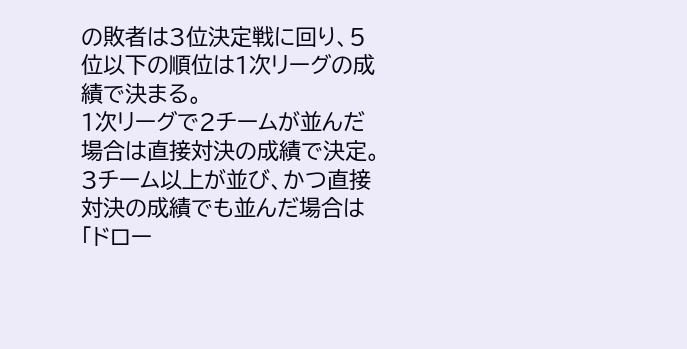の敗者は3位決定戦に回り、5位以下の順位は1次リーグの成績で決まる。
1次リーグで2チームが並んだ場合は直接対決の成績で決定。3チーム以上が並び、かつ直接対決の成績でも並んだ場合は「ドロー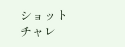ショットチャレ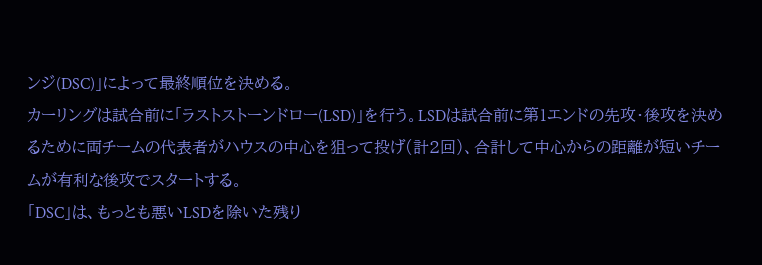ンジ(DSC)」によって最終順位を決める。
カーリングは試合前に「ラストストーンドロー(LSD)」を行う。LSDは試合前に第1エンドの先攻・後攻を決めるために両チームの代表者がハウスの中心を狙って投げ(計2回)、合計して中心からの距離が短いチームが有利な後攻でスタートする。
「DSC」は、もっとも悪いLSDを除いた残り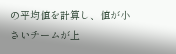の平均値を計算し、値が小さいチームが上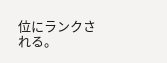位にランクされる。